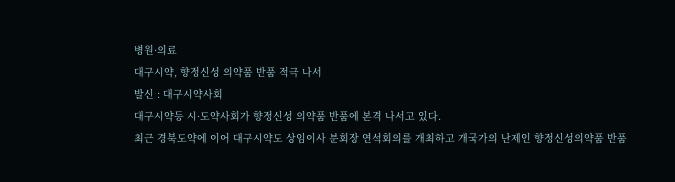병원·의료
대구시약, 향정신성 의약품 반품 적극 나서
발신 : 대구시약사회
대구시약등 시·도약사회가 향정신성 의약품 반품에 본격 나서고 있다.
최근 경북도약에 이어 대구시약도 상임이사 분회장 연석회의를 개최하고 개국가의 난제인 향정신성의약품 반품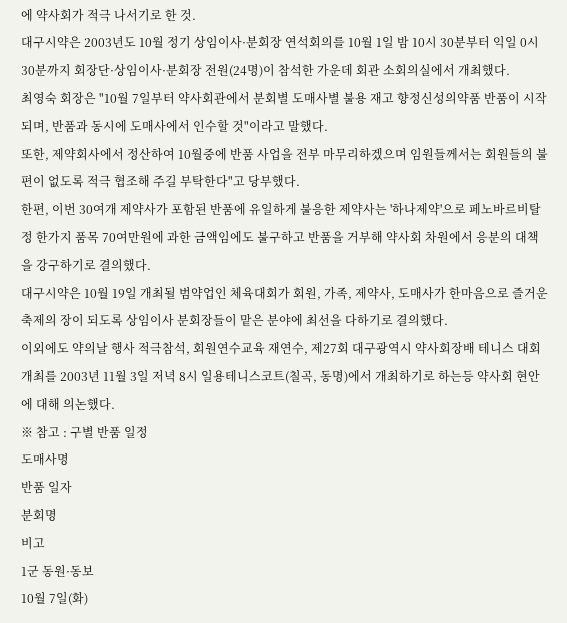에 약사회가 적극 나서기로 한 것.
대구시약은 2003년도 10월 정기 상임이사·분회장 연석회의를 10월 1일 밤 10시 30분부터 익일 0시 30분까지 회장단·상임이사·분회장 전원(24명)이 참석한 가운데 회관 소회의실에서 개최했다.
최영숙 회장은 "10월 7일부터 약사회관에서 분회별 도매사별 불용 재고 향정신성의약품 반품이 시작되며, 반품과 동시에 도매사에서 인수할 것"이라고 말했다.
또한, 제약회사에서 정산하여 10월중에 반품 사업을 전부 마무리하겠으며 임원들께서는 회원들의 불편이 없도록 적극 협조해 주길 부탁한다"고 당부했다.
한편, 이번 30여개 제약사가 포함된 반품에 유일하게 불응한 제약사는 '하나제약'으로 페노바르비탈정 한가지 품목 70여만원에 과한 금액임에도 불구하고 반품을 거부해 약사회 차원에서 응분의 대책을 강구하기로 결의했다.
대구시약은 10월 19일 개최될 범약업인 체육대회가 회원, 가족, 제약사, 도매사가 한마음으로 즐거운 축제의 장이 되도록 상임이사 분회장들이 맡은 분야에 최선을 다하기로 결의했다.
이외에도 약의날 행사 적극참석, 회원연수교육 재연수, 제27회 대구광역시 약사회장배 테니스 대회 개최를 2003년 11월 3일 저녁 8시 일용테니스코트(칠곡, 동명)에서 개최하기로 하는등 약사회 현안에 대해 의논했다.
※ 참고 : 구별 반품 일정
도매사명
반품 일자
분회명
비고
1군 동원·동보
10월 7일(화)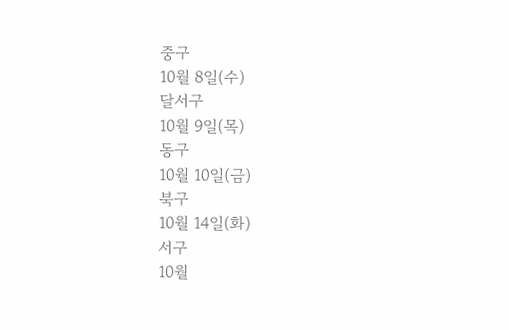중구
10월 8일(수)
달서구
10월 9일(목)
동구
10월 10일(금)
북구
10월 14일(화)
서구
10월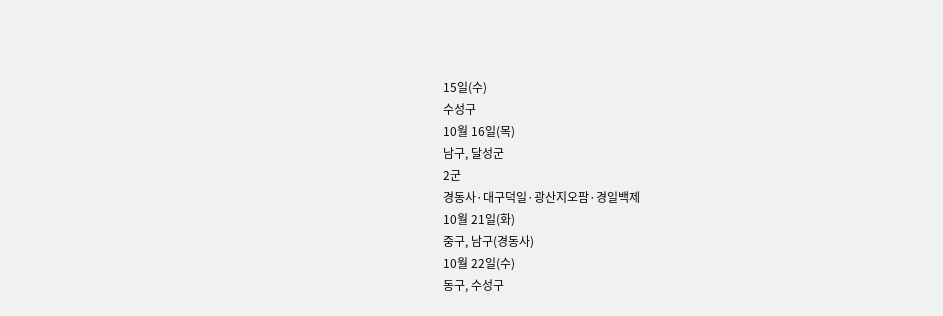15일(수)
수성구
10월 16일(목)
남구, 달성군
2군
경동사·대구덕일·광산지오팜·경일백제
10월 21일(화)
중구, 남구(경동사)
10월 22일(수)
동구, 수성구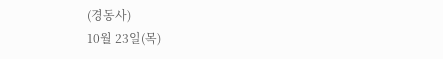(경동사)
10월 23일(목)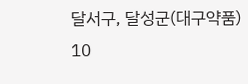달서구, 달성군(대구약품)
10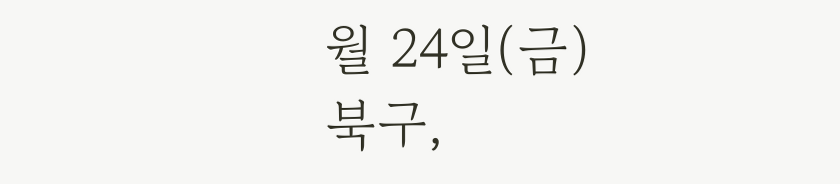월 24일(금)
북구,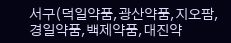서구(덕일약품,광산약품,지오팜,경일약품,백제약품,대진약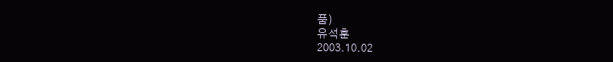품)
유석훈
2003.10.02